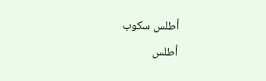أطلس سكوب
أطلس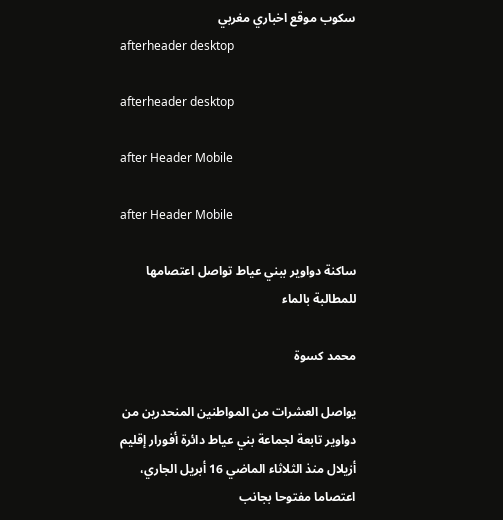سكوب موقع اخباري مغربي
afterheader desktop

afterheader desktop

after Header Mobile

after Header Mobile

ساكنة دواوير ببني عياط تواصل اعتصامها للمطالبة بالماء

محمد كسوة

يواصل العشرات من المواطنين المنحدرين من دواوير تابعة لجماعة بني عياط دائرة أفورار إقليم أزيلال منذ الثلاثاء الماضي 16 أبريل الجاري، اعتصاما مفتوحا بجانب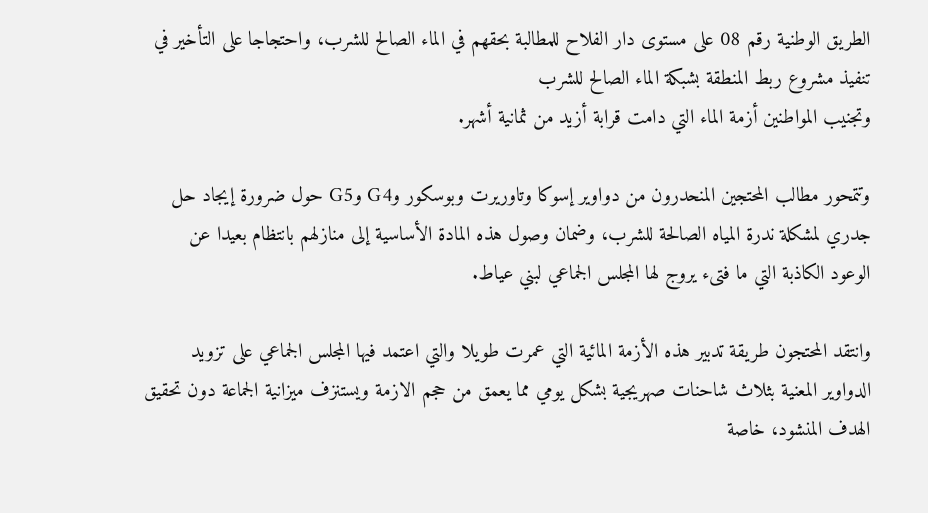الطريق الوطنية رقم 08 على مستوى دار الفلاح للمطالبة بحقهم في الماء الصالح للشرب، واحتجاجا على التأخير في تنفيذ مشروع ربط المنطقة بشبكة الماء الصالح للشرب
وتجنيب المواطنين أزمة الماء التي دامت قرابة أزيد من ثمانية أشهر.

وتتمحور مطالب المحتجين المنحدرون من دواوير إسوكا وتاوريرت وبوسكور وG4 وG5 حول ضرورة إيجاد حل جدري لمشكلة ندرة المياه الصالحة للشرب، وضمان وصول هذه المادة الأساسية إلى منازلهم بانتظام بعيدا عن الوعود الكاذبة التي ما فتىء يروج لها المجلس الجماعي لبني عياط.

وانتقد المحتجون طريقة تدبير هذه الأزمة المائية التي عمرت طويلا والتي اعتمد فيها المجلس الجماعي على تزويد الدواوير المعنية بثلاث شاحنات صهريجية بشكل يومي مما يعمق من حجم الازمة ويستنزف ميزانية الجماعة دون تحقيق الهدف المنشود، خاصة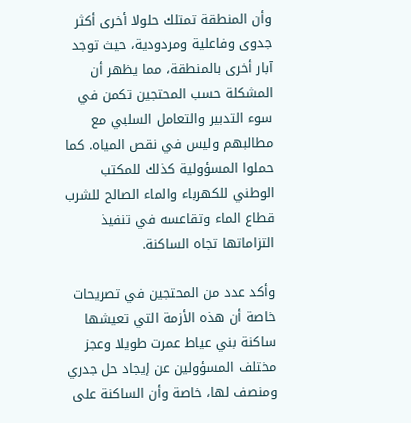وأن المنطقة تمتلك حلولا أخرى أكثر جدوى وفاعلية ومردودية، حيث توجد آبار أخرى بالمنطقة، مما يظهر أن المشكلة حسب المحتجين تكمن في سوء التدبير والتعامل السلبي مع مطالبهم وليس في نقص المياه. كما حملوا المسؤولية كذلك للمكتب الوطني للكهرباء والماء الصالح للشرب قطاع الماء وتقاعسه في تنفيذ التزاماتها تجاه الساكنة.

وأكد عدد من المحتجين في تصريحات خاصة أن هذه الأزمة التي تعيشها ساكنة بني عياط عمرت طويلا وعجز مختلف المسؤولين عن إيجاد حل جدري ومنصف لها، خاصة وأن الساكنة على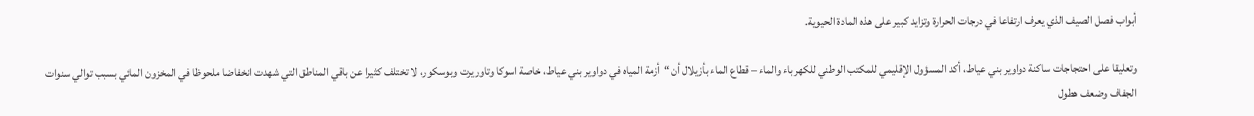أبواب فصل الصيف الذي يعرف ارتفاعا في درجات الحرارة وتزايد كبير على هذه المادة الحيوية.

وتعليقا على احتجاجات ساكنة دواوير بني عياط، أكد المسؤول الإقليمي للمكتب الوطني للكهرباء والماء – قطاع الماء بأزيلال أن “أزمة المياه في دواوير بني عياط، خاصة اسوكا وتاوريرت وبوسكور، لا تختلف كثيرا عن باقي المناطق التي شهدت انخفاضا ملحوظا في المخزون المائي بسبب توالي سنوات الجفاف وضعف هطول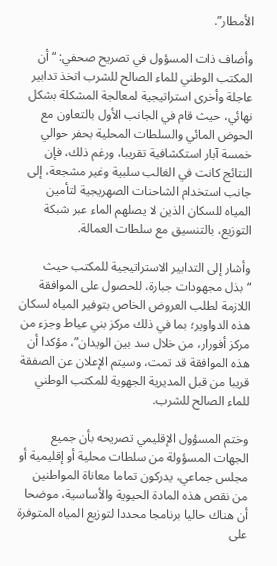الأمطار”.

وأضاف ذات المسؤول في تصريح صحفي: “أن المكتب الوطني للماء الصالح للشرب اتخذ تدابير عاجلة وأخرى استراتيجية لمعالجة المشكلة بشكل نهائي، حيث قام في الجانب الأول بالتعاون مع الحوض المائي والسلطات المحلية بحفر حوالي خمسة آبار استكشافية تقريبا، ورغم ذلك، فإن النتائج كانت في الغالب سلبية وغير مشجعة، إلى جانب استخدام الشاحنات الصهريجية لتأمين المياه للسكان الذين لا يصلهم الماء عبر شبكة التوزيع، بالتنسيق مع سلطات العمالة.

وأشار إلى التدابير الاستراتيجية للمكتب حيث “بذل مجهودات جبارة، للحصول على الموافقة اللازمة لطلب العروض الخاص بتوفير المياه لسكان هذه الدواوير؛ بما في ذلك مركز بني عياط وجزء من مركز أفورار، من خلال سد بين الويدان”، مؤكدا أن هذه الموافقة قد تمت، وسيتم الإعلان عن الصفقة قريبا من قبل المديرية الجهوية للمكتب الوطني للماء الصالح للشرب.

وختم المسؤول الإقليمي تصريحه بأن جميع الجهات المسؤولة من سلطات محلية أو إقليمية أو مجلس جماعي، يدركون تماما معاناة المواطنين من نقص هذه المادة الحيوية والأساسية، موضحا أن هناك حاليا برنامجا محددا لتوزيع المياه المتوفرة على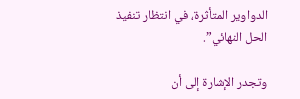الدواوير المتأثرة، في انتظار تنفيذ الحل النهائي”.

وتجدر الإشارة إلى أن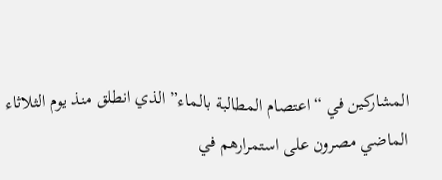المشاركين في “اعتصام المطالبة بالماء” الذي انطلق منذ يوم الثلاثاء الماضي مصرون على استمرارهم في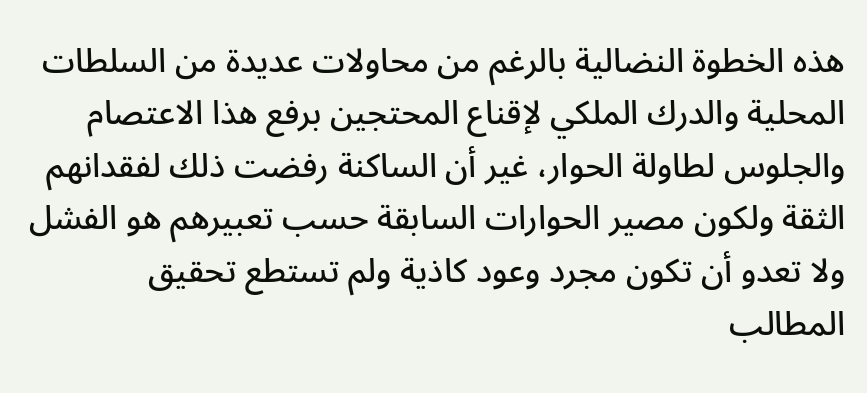هذه الخطوة النضالية بالرغم من محاولات عديدة من السلطات المحلية والدرك الملكي لإقناع المحتجين برفع هذا الاعتصام والجلوس لطاولة الحوار، غير أن الساكنة رفضت ذلك لفقدانهم الثقة ولكون مصير الحوارات السابقة حسب تعبيرهم هو الفشل ولا تعدو أن تكون مجرد وعود كاذية ولم تستطع تحقيق المطالب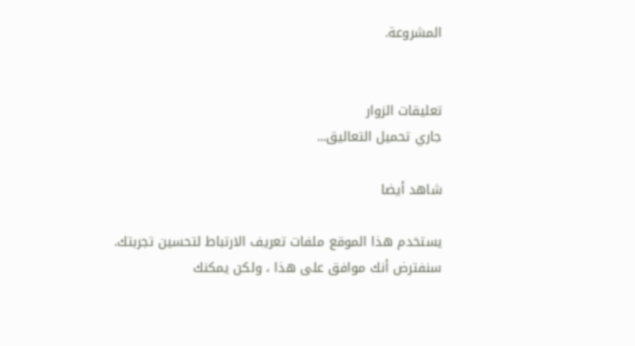المشروعة.


تعليقات الزوار
جاري تحميل التعاليق...

شاهد أيضا

يستخدم هذا الموقع ملفات تعريف الارتباط لتحسين تجربتك. سنفترض أنك موافق على هذا ، ولكن يمكنك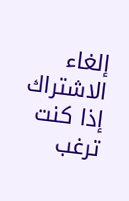إلغاء الاشتراك إذا كنت ترغب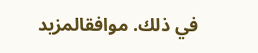في ذلك. موافقالمزيد